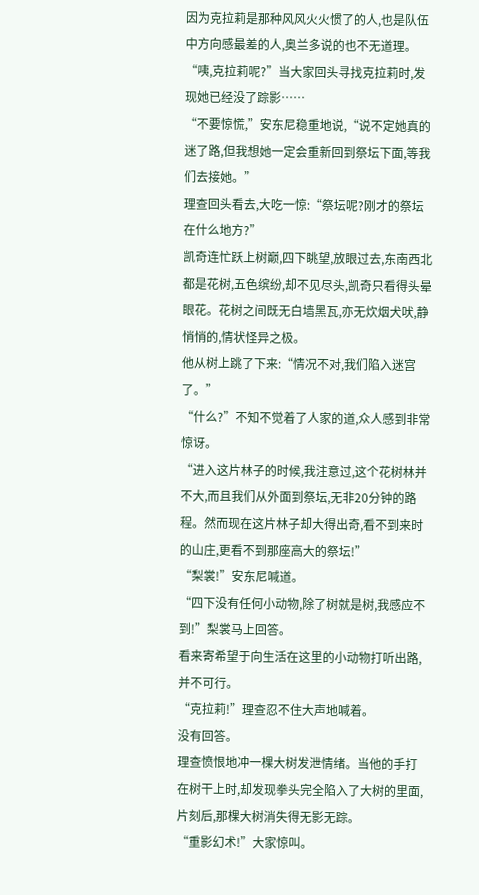因为克拉莉是那种风风火火惯了的人,也是队伍中方向感最差的人,奥兰多说的也不无道理。“咦,克拉莉呢?”当大家回头寻找克拉莉时,发现她已经没了踪影……
“不要惊慌,”安东尼稳重地说,“说不定她真的迷了路,但我想她一定会重新回到祭坛下面,等我们去接她。”
理查回头看去,大吃一惊:“祭坛呢?刚才的祭坛在什么地方?”
凯奇连忙跃上树巅,四下眺望,放眼过去,东南西北都是花树,五色缤纷,却不见尽头,凯奇只看得头晕眼花。花树之间既无白墙黑瓦,亦无炊烟犬吠,静悄悄的,情状怪异之极。
他从树上跳了下来:“情况不对,我们陷入迷宫了。”
“什么?”不知不觉着了人家的道,众人感到非常惊讶。
“进入这片林子的时候,我注意过,这个花树林并不大,而且我们从外面到祭坛,无非20分钟的路程。然而现在这片林子却大得出奇,看不到来时的山庄,更看不到那座高大的祭坛!”
“梨裳!”安东尼喊道。
“四下没有任何小动物,除了树就是树,我感应不到!”梨裳马上回答。
看来寄希望于向生活在这里的小动物打听出路,并不可行。
“克拉莉!”理查忍不住大声地喊着。
没有回答。
理查愤恨地冲一棵大树发泄情绪。当他的手打在树干上时,却发现拳头完全陷入了大树的里面,片刻后,那棵大树消失得无影无踪。
“重影幻术!”大家惊叫。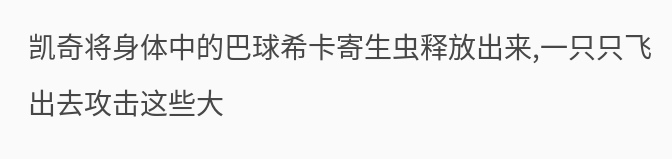凯奇将身体中的巴球希卡寄生虫释放出来,一只只飞出去攻击这些大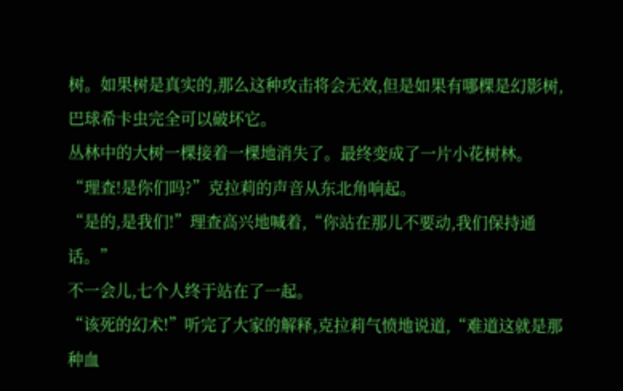树。如果树是真实的,那么这种攻击将会无效,但是如果有哪棵是幻影树,巴球希卡虫完全可以破坏它。
丛林中的大树一棵接着一棵地消失了。最终变成了一片小花树林。
“理查!是你们吗?”克拉莉的声音从东北角响起。
“是的,是我们!”理查高兴地喊着,“你站在那儿不要动,我们保持通话。”
不一会儿,七个人终于站在了一起。
“该死的幻术!”听完了大家的解释,克拉莉气愤地说道,“难道这就是那种血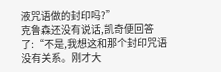液咒语做的封印吗?”
克鲁森还没有说话,凯奇便回答了:“不是,我想这和那个封印咒语没有关系。刚才大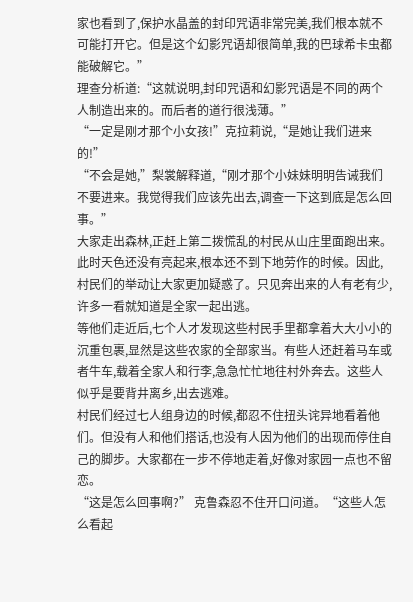家也看到了,保护水晶盖的封印咒语非常完美,我们根本就不可能打开它。但是这个幻影咒语却很简单,我的巴球希卡虫都能破解它。”
理查分析道:“这就说明,封印咒语和幻影咒语是不同的两个人制造出来的。而后者的道行很浅薄。”
“一定是刚才那个小女孩!”克拉莉说,“是她让我们进来的!”
“不会是她,”梨裳解释道,“刚才那个小妹妹明明告诫我们不要进来。我觉得我们应该先出去,调查一下这到底是怎么回事。”
大家走出森林,正赶上第二拨慌乱的村民从山庄里面跑出来。
此时天色还没有亮起来,根本还不到下地劳作的时候。因此,村民们的举动让大家更加疑惑了。只见奔出来的人有老有少,许多一看就知道是全家一起出逃。
等他们走近后,七个人才发现这些村民手里都拿着大大小小的沉重包裹,显然是这些农家的全部家当。有些人还赶着马车或者牛车,载着全家人和行李,急急忙忙地往村外奔去。这些人似乎是要背井离乡,出去逃难。
村民们经过七人组身边的时候,都忍不住扭头诧异地看着他们。但没有人和他们搭话,也没有人因为他们的出现而停住自己的脚步。大家都在一步不停地走着,好像对家园一点也不留恋。
“这是怎么回事啊?” 克鲁森忍不住开口问道。“这些人怎么看起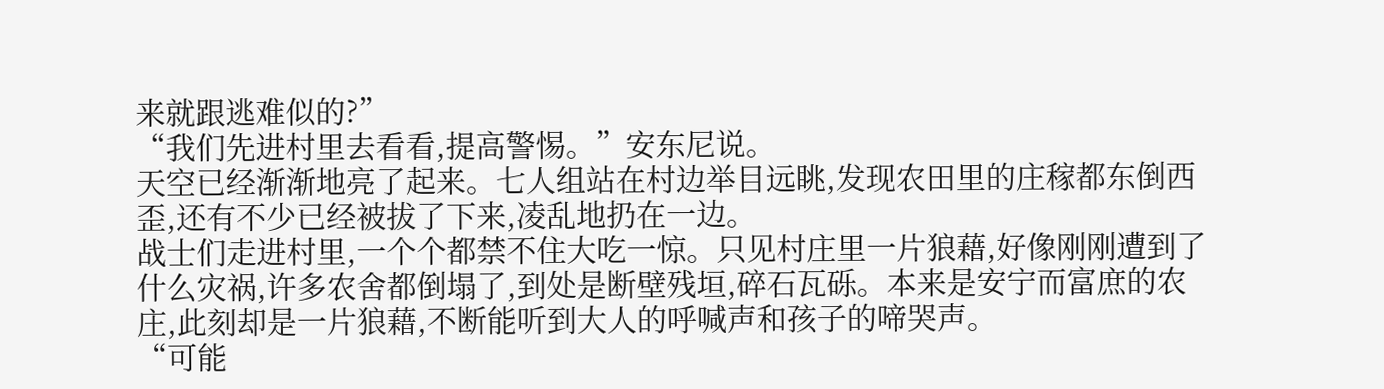来就跟逃难似的?”
“我们先进村里去看看,提高警惕。”安东尼说。
天空已经渐渐地亮了起来。七人组站在村边举目远眺,发现农田里的庄稼都东倒西歪,还有不少已经被拔了下来,凌乱地扔在一边。
战士们走进村里,一个个都禁不住大吃一惊。只见村庄里一片狼藉,好像刚刚遭到了什么灾祸,许多农舍都倒塌了,到处是断壁残垣,碎石瓦砾。本来是安宁而富庶的农庄,此刻却是一片狼藉,不断能听到大人的呼喊声和孩子的啼哭声。
“可能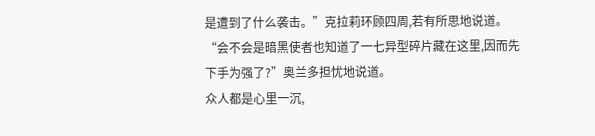是遭到了什么袭击。”克拉莉环顾四周,若有所思地说道。
“会不会是暗黑使者也知道了一七异型碎片藏在这里,因而先下手为强了?”奥兰多担忧地说道。
众人都是心里一沉,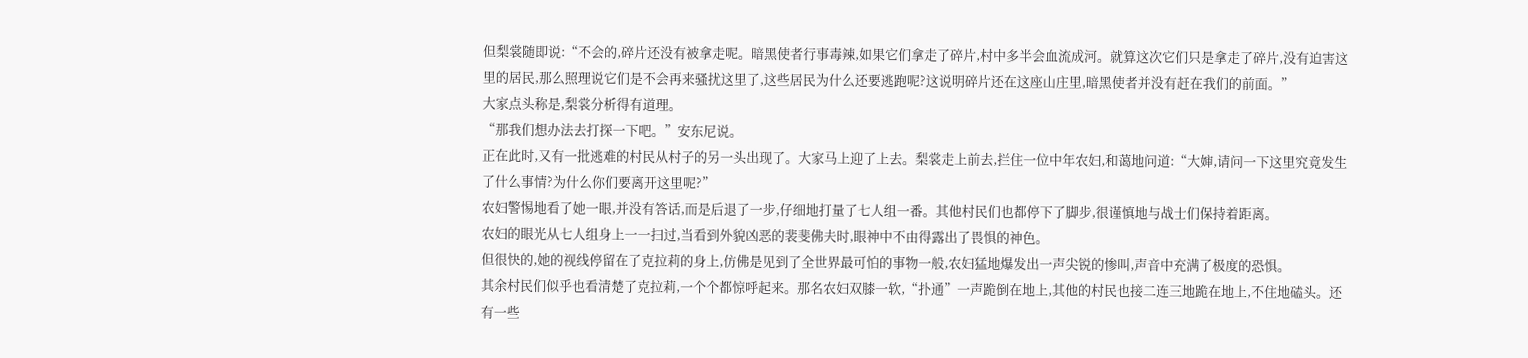但梨裳随即说:“不会的,碎片还没有被拿走呢。暗黑使者行事毒辣,如果它们拿走了碎片,村中多半会血流成河。就算这次它们只是拿走了碎片,没有迫害这里的居民,那么照理说它们是不会再来骚扰这里了,这些居民为什么还要逃跑呢?这说明碎片还在这座山庄里,暗黑使者并没有赶在我们的前面。”
大家点头称是,梨裳分析得有道理。
“那我们想办法去打探一下吧。”安东尼说。
正在此时,又有一批逃难的村民从村子的另一头出现了。大家马上迎了上去。梨裳走上前去,拦住一位中年农妇,和蔼地问道:“大婶,请问一下这里究竟发生了什么事情?为什么你们要离开这里呢?”
农妇警惕地看了她一眼,并没有答话,而是后退了一步,仔细地打量了七人组一番。其他村民们也都停下了脚步,很谨慎地与战士们保持着距离。
农妇的眼光从七人组身上一一扫过,当看到外貌凶恶的裴斐佛夫时,眼神中不由得露出了畏惧的神色。
但很快的,她的视线停留在了克拉莉的身上,仿佛是见到了全世界最可怕的事物一般,农妇猛地爆发出一声尖锐的惨叫,声音中充满了极度的恐惧。
其余村民们似乎也看清楚了克拉莉,一个个都惊呼起来。那名农妇双膝一软,“扑通”一声跪倒在地上,其他的村民也接二连三地跪在地上,不住地磕头。还有一些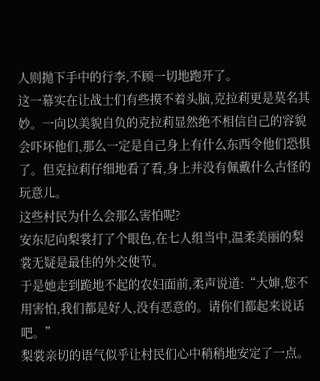人则抛下手中的行李,不顾一切地跑开了。
这一幕实在让战士们有些摸不着头脑,克拉莉更是莫名其妙。一向以美貌自负的克拉莉显然绝不相信自己的容貌会吓坏他们,那么一定是自己身上有什么东西令他们恐惧了。但克拉莉仔细地看了看,身上并没有佩戴什么古怪的玩意儿。
这些村民为什么会那么害怕呢?
安东尼向梨裳打了个眼色,在七人组当中,温柔美丽的梨裳无疑是最佳的外交使节。
于是她走到跪地不起的农妇面前,柔声说道:“大婶,您不用害怕,我们都是好人,没有恶意的。请你们都起来说话吧。”
梨裳亲切的语气似乎让村民们心中稍稍地安定了一点。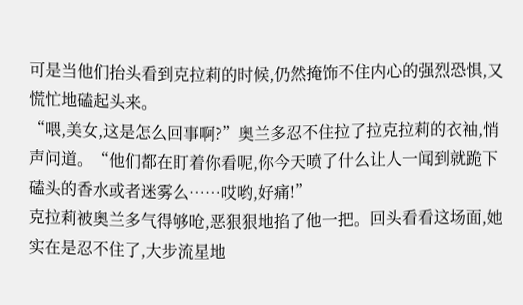可是当他们抬头看到克拉莉的时候,仍然掩饰不住内心的强烈恐惧,又慌忙地磕起头来。
“喂,美女,这是怎么回事啊?”奥兰多忍不住拉了拉克拉莉的衣袖,悄声问道。“他们都在盯着你看呢,你今天喷了什么让人一闻到就跪下磕头的香水或者迷雾么……哎哟,好痛!”
克拉莉被奥兰多气得够呛,恶狠狠地掐了他一把。回头看看这场面,她实在是忍不住了,大步流星地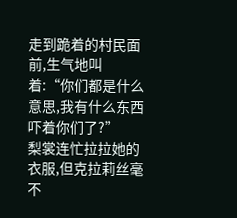走到跪着的村民面前,生气地叫着:“你们都是什么意思,我有什么东西吓着你们了?”
梨裳连忙拉拉她的衣服,但克拉莉丝毫不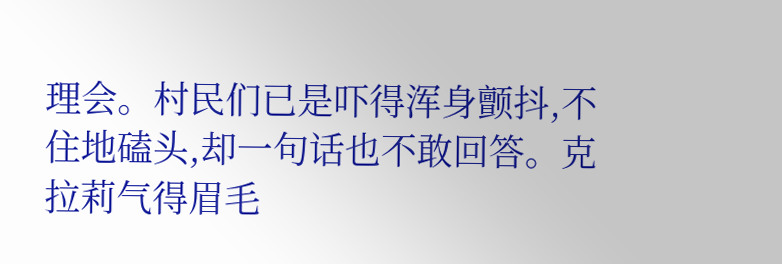理会。村民们已是吓得浑身颤抖,不住地磕头,却一句话也不敢回答。克拉莉气得眉毛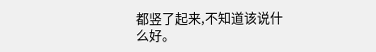都竖了起来,不知道该说什么好。